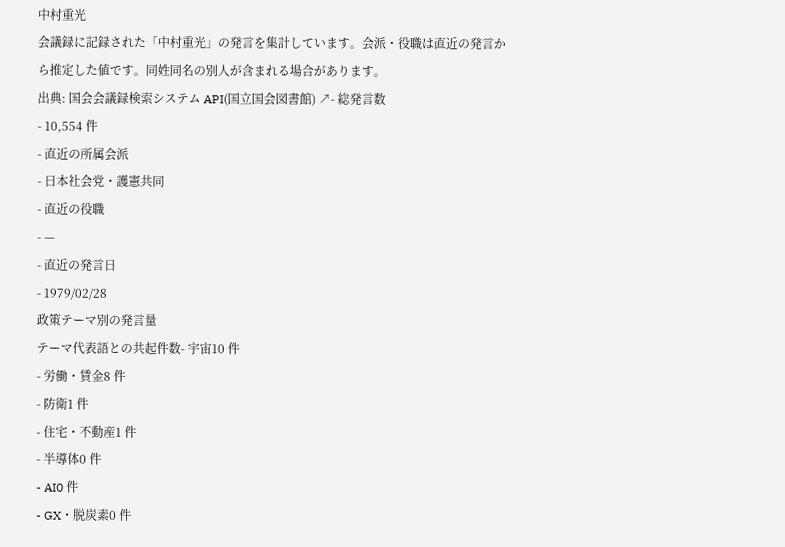中村重光
会議録に記録された「中村重光」の発言を集計しています。会派・役職は直近の発言から推定した値です。同姓同名の別人が含まれる場合があります。
出典: 国会会議録検索システム API(国立国会図書館) ↗- 総発言数
- 10,554 件
- 直近の所属会派
- 日本社会党・護憲共同
- 直近の役職
- —
- 直近の発言日
- 1979/02/28
政策テーマ別の発言量
テーマ代表語との共起件数- 宇宙10 件
- 労働・賃金8 件
- 防衛1 件
- 住宅・不動産1 件
- 半導体0 件
- AI0 件
- GX・脱炭素0 件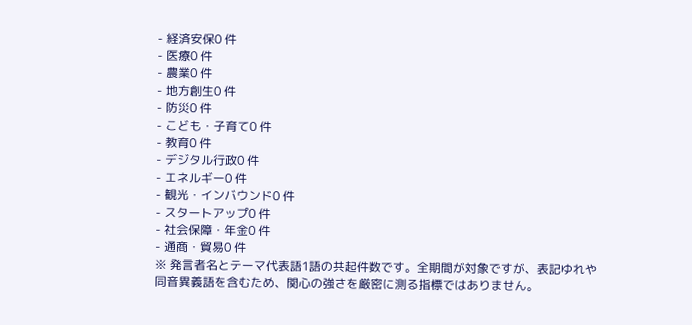- 経済安保0 件
- 医療0 件
- 農業0 件
- 地方創生0 件
- 防災0 件
- こども・子育て0 件
- 教育0 件
- デジタル行政0 件
- エネルギー0 件
- 観光・インバウンド0 件
- スタートアップ0 件
- 社会保障・年金0 件
- 通商・貿易0 件
※ 発言者名とテーマ代表語1語の共起件数です。全期間が対象ですが、表記ゆれや 同音異義語を含むため、関心の強さを厳密に測る指標ではありません。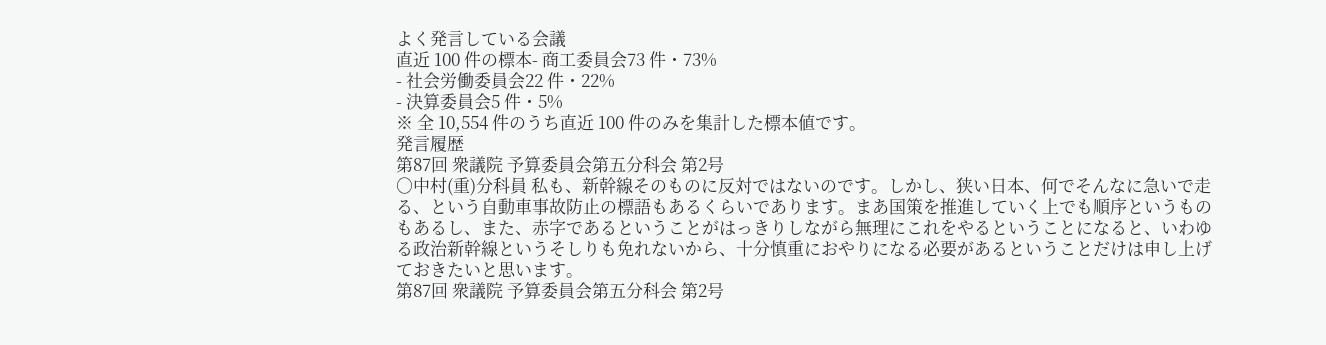よく発言している会議
直近 100 件の標本- 商工委員会73 件・73%
- 社会労働委員会22 件・22%
- 決算委員会5 件・5%
※ 全 10,554 件のうち直近 100 件のみを集計した標本値です。
発言履歴
第87回 衆議院 予算委員会第五分科会 第2号
○中村(重)分科員 私も、新幹線そのものに反対ではないのです。しかし、狭い日本、何でそんなに急いで走る、という自動車事故防止の標語もあるくらいであります。まあ国策を推進していく上でも順序というものもあるし、また、赤字であるということがはっきりしながら無理にこれをやるということになると、いわゆる政治新幹線というそしりも免れないから、十分慎重におやりになる必要があるということだけは申し上げておきたいと思います。
第87回 衆議院 予算委員会第五分科会 第2号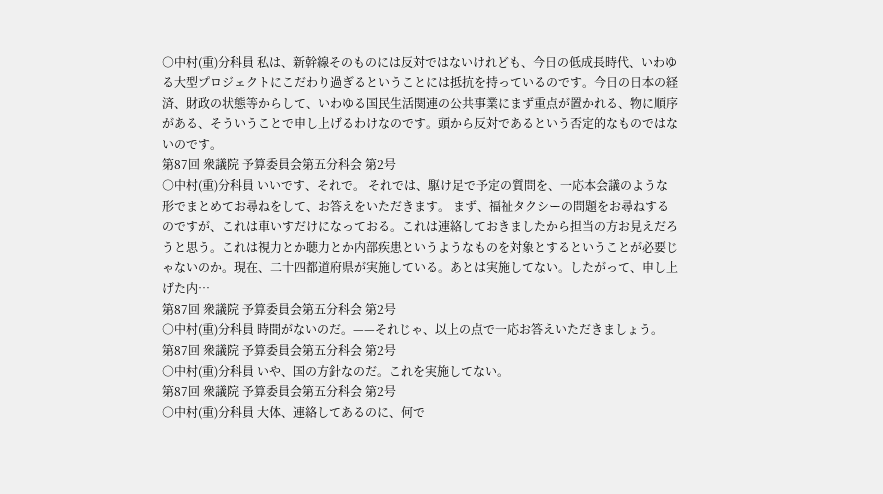○中村(重)分科員 私は、新幹線そのものには反対ではないけれども、今日の低成長時代、いわゆる大型プロジェクトにこだわり過ぎるということには抵抗を持っているのです。今日の日本の経済、財政の状態等からして、いわゆる国民生活関連の公共事業にまず重点が置かれる、物に順序がある、そういうことで申し上げるわけなのです。頭から反対であるという否定的なものではないのです。
第87回 衆議院 予算委員会第五分科会 第2号
○中村(重)分科員 いいです、それで。 それでは、駆け足で予定の質問を、一応本会議のような形でまとめてお尋ねをして、お答えをいただきます。 まず、福祉タクシーの問題をお尋ねするのですが、これは車いすだけになっておる。これは連絡しておきましたから担当の方お見えだろうと思う。これは視力とか聴力とか内部疾患というようなものを対象とするということが必要じゃないのか。現在、二十四都道府県が実施している。あとは実施してない。したがって、申し上げた内…
第87回 衆議院 予算委員会第五分科会 第2号
○中村(重)分科員 時間がないのだ。——それじゃ、以上の点で一応お答えいただきましょう。
第87回 衆議院 予算委員会第五分科会 第2号
○中村(重)分科員 いや、国の方針なのだ。これを実施してない。
第87回 衆議院 予算委員会第五分科会 第2号
○中村(重)分科員 大体、連絡してあるのに、何で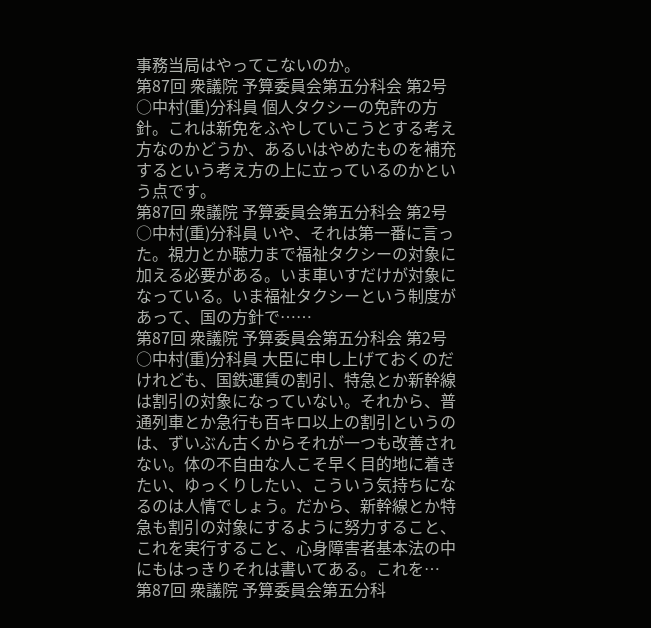事務当局はやってこないのか。
第87回 衆議院 予算委員会第五分科会 第2号
○中村(重)分科員 個人タクシーの免許の方針。これは新免をふやしていこうとする考え方なのかどうか、あるいはやめたものを補充するという考え方の上に立っているのかという点です。
第87回 衆議院 予算委員会第五分科会 第2号
○中村(重)分科員 いや、それは第一番に言った。視力とか聴力まで福祉タクシーの対象に加える必要がある。いま車いすだけが対象になっている。いま福祉タクシーという制度があって、国の方針で……
第87回 衆議院 予算委員会第五分科会 第2号
○中村(重)分科員 大臣に申し上げておくのだけれども、国鉄運賃の割引、特急とか新幹線は割引の対象になっていない。それから、普通列車とか急行も百キロ以上の割引というのは、ずいぶん古くからそれが一つも改善されない。体の不自由な人こそ早く目的地に着きたい、ゆっくりしたい、こういう気持ちになるのは人情でしょう。だから、新幹線とか特急も割引の対象にするように努力すること、これを実行すること、心身障害者基本法の中にもはっきりそれは書いてある。これを…
第87回 衆議院 予算委員会第五分科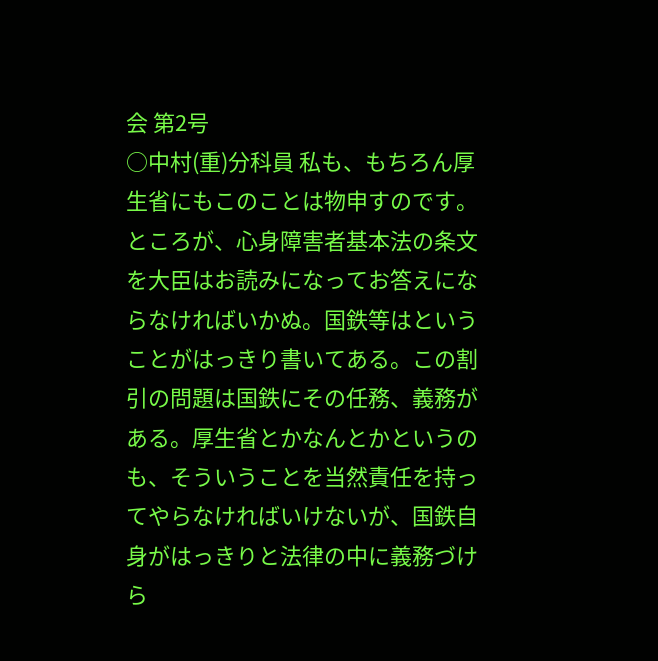会 第2号
○中村(重)分科員 私も、もちろん厚生省にもこのことは物申すのです。ところが、心身障害者基本法の条文を大臣はお読みになってお答えにならなければいかぬ。国鉄等はということがはっきり書いてある。この割引の問題は国鉄にその任務、義務がある。厚生省とかなんとかというのも、そういうことを当然責任を持ってやらなければいけないが、国鉄自身がはっきりと法律の中に義務づけら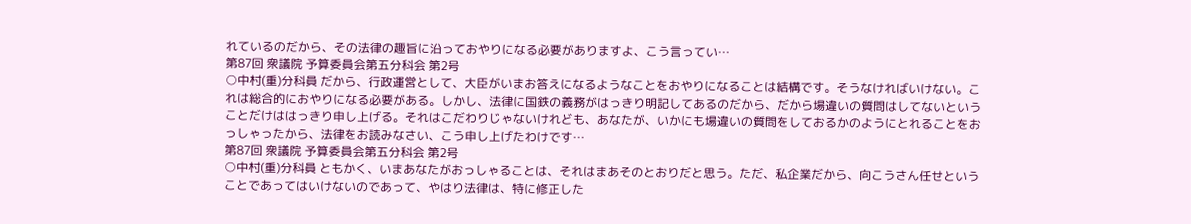れているのだから、その法律の趣旨に沿っておやりになる必要がありますよ、こう言ってい…
第87回 衆議院 予算委員会第五分科会 第2号
○中村(重)分科員 だから、行政運営として、大臣がいまお答えになるようなことをおやりになることは結構です。そうなければいけない。これは総合的におやりになる必要がある。しかし、法律に国鉄の義務がはっきり明記してあるのだから、だから場違いの質問はしてないということだけははっきり申し上げる。それはこだわりじゃないけれども、あなたが、いかにも場違いの質問をしておるかのようにとれることをおっしゃったから、法律をお読みなさい、こう申し上げたわけです…
第87回 衆議院 予算委員会第五分科会 第2号
○中村(重)分科員 ともかく、いまあなたがおっしゃることは、それはまあそのとおりだと思う。ただ、私企業だから、向こうさん任せということであってはいけないのであって、やはり法律は、特に修正した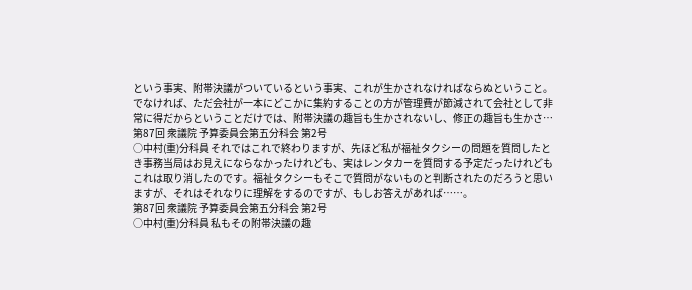という事実、附帯決議がついているという事実、これが生かされなければならぬということ。でなければ、ただ会社が一本にどこかに集約することの方が管理費が節減されて会社として非常に得だからということだけでは、附帯決議の趣旨も生かされないし、修正の趣旨も生かさ…
第87回 衆議院 予算委員会第五分科会 第2号
○中村(重)分科員 それではこれで終わりますが、先ほど私が福祉タクシーの問題を質問したとき事務当局はお見えにならなかったけれども、実はレンタカーを質問する予定だったけれどもこれは取り消したのです。福祉タクシーもそこで質問がないものと判断されたのだろうと思いますが、それはそれなりに理解をするのですが、もしお答えがあれば……。
第87回 衆議院 予算委員会第五分科会 第2号
○中村(重)分科員 私もその附帯決議の趣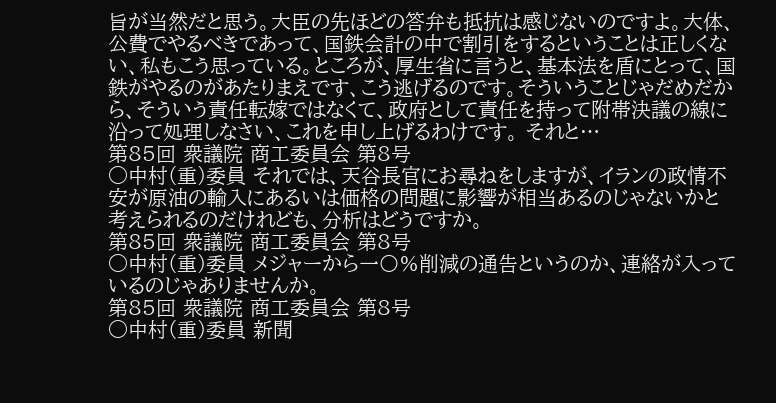旨が当然だと思う。大臣の先ほどの答弁も抵抗は感じないのですよ。大体、公費でやるべきであって、国鉄会計の中で割引をするということは正しくない、私もこう思っている。ところが、厚生省に言うと、基本法を盾にとって、国鉄がやるのがあたりまえです、こう逃げるのです。そういうことじゃだめだから、そういう責任転嫁ではなくて、政府として責任を持って附帯決議の線に沿って処理しなさい、これを申し上げるわけです。 それと…
第85回 衆議院 商工委員会 第8号
○中村(重)委員 それでは、天谷長官にお尋ねをしますが、イランの政情不安が原油の輸入にあるいは価格の問題に影響が相当あるのじゃないかと考えられるのだけれども、分析はどうですか。
第85回 衆議院 商工委員会 第8号
○中村(重)委員 メジャーから一〇%削減の通告というのか、連絡が入っているのじゃありませんか。
第85回 衆議院 商工委員会 第8号
○中村(重)委員 新聞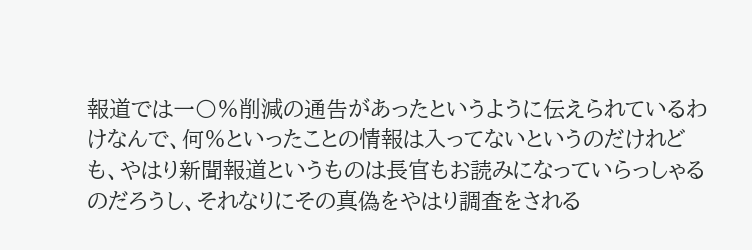報道では一〇%削減の通告があったというように伝えられているわけなんで、何%といったことの情報は入ってないというのだけれども、やはり新聞報道というものは長官もお読みになっていらっしゃるのだろうし、それなりにその真偽をやはり調査をされる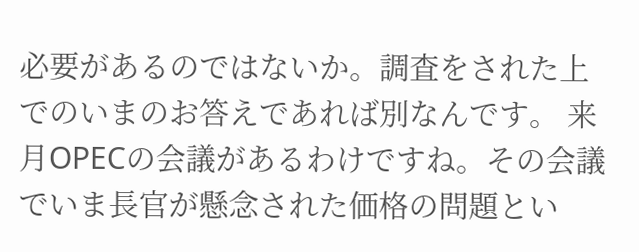必要があるのではないか。調査をされた上でのいまのお答えであれば別なんです。 来月OPECの会議があるわけですね。その会議でいま長官が懸念された価格の問題とい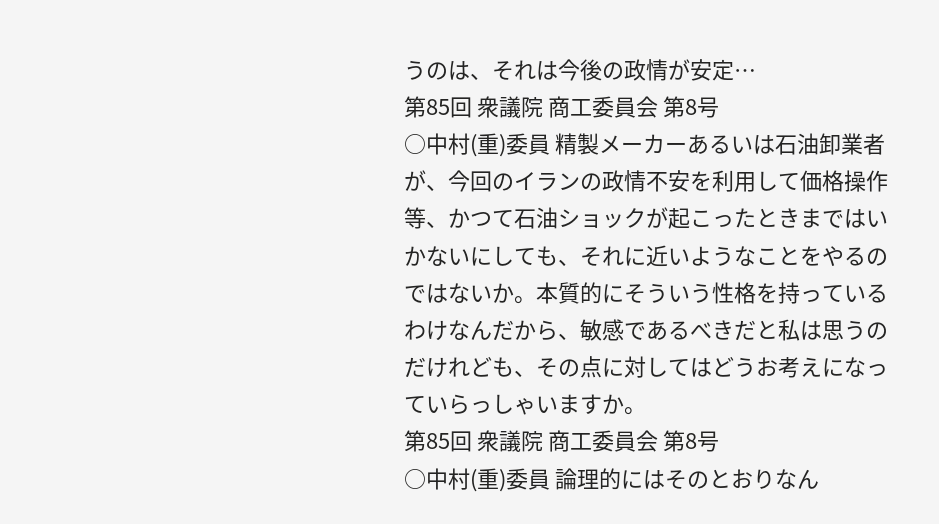うのは、それは今後の政情が安定…
第85回 衆議院 商工委員会 第8号
○中村(重)委員 精製メーカーあるいは石油卸業者が、今回のイランの政情不安を利用して価格操作等、かつて石油ショックが起こったときまではいかないにしても、それに近いようなことをやるのではないか。本質的にそういう性格を持っているわけなんだから、敏感であるべきだと私は思うのだけれども、その点に対してはどうお考えになっていらっしゃいますか。
第85回 衆議院 商工委員会 第8号
○中村(重)委員 論理的にはそのとおりなん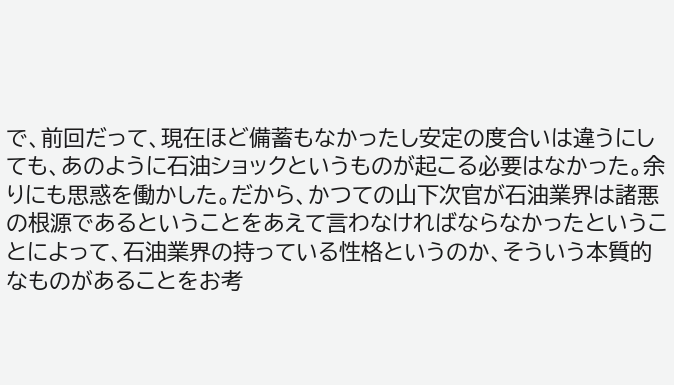で、前回だって、現在ほど備蓄もなかったし安定の度合いは違うにしても、あのように石油ショックというものが起こる必要はなかった。余りにも思惑を働かした。だから、かつての山下次官が石油業界は諸悪の根源であるということをあえて言わなければならなかったということによって、石油業界の持っている性格というのか、そういう本質的なものがあることをお考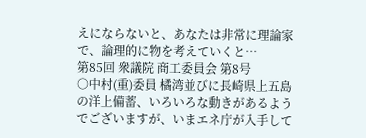えにならないと、あなたは非常に理論家で、論理的に物を考えていくと…
第85回 衆議院 商工委員会 第8号
○中村(重)委員 橘湾並びに長崎県上五島の洋上備蓄、いろいろな動きがあるようでございますが、いまエネ庁が入手して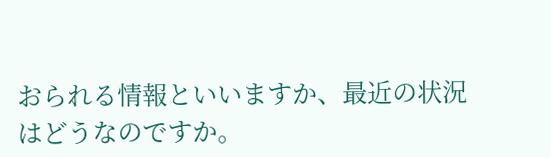おられる情報といいますか、最近の状況はどうなのですか。